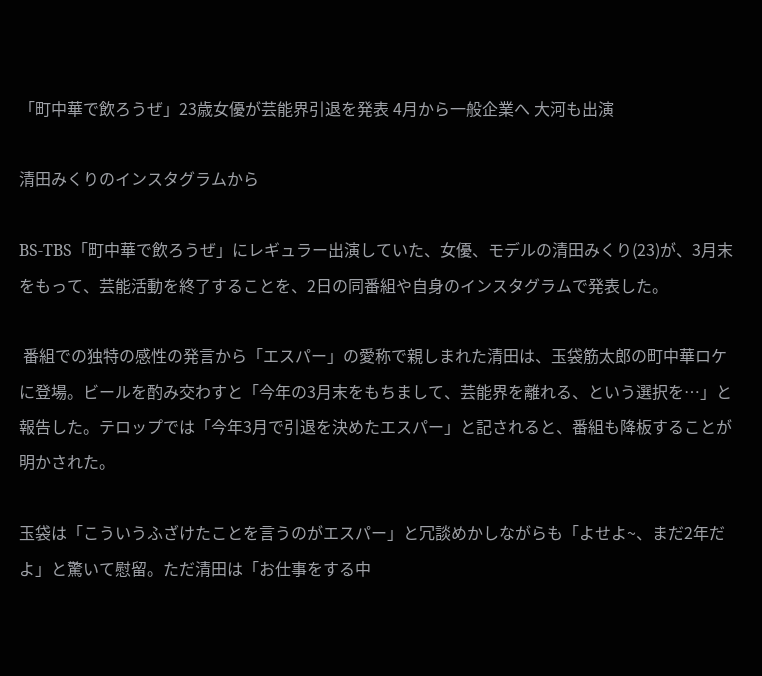「町中華で飲ろうぜ」23歳女優が芸能界引退を発表 4月から一般企業へ 大河も出演

清田みくりのインスタグラムから

BS-TBS「町中華で飲ろうぜ」にレギュラー出演していた、女優、モデルの清田みくり(23)が、3月末をもって、芸能活動を終了することを、2日の同番組や自身のインスタグラムで発表した。

 番組での独特の感性の発言から「エスパー」の愛称で親しまれた清田は、玉袋筋太郎の町中華ロケに登場。ビールを酌み交わすと「今年の3月末をもちまして、芸能界を離れる、という選択を…」と報告した。テロップでは「今年3月で引退を決めたエスパー」と記されると、番組も降板することが明かされた。

玉袋は「こういうふざけたことを言うのがエスパー」と冗談めかしながらも「よせよ~、まだ2年だよ」と驚いて慰留。ただ清田は「お仕事をする中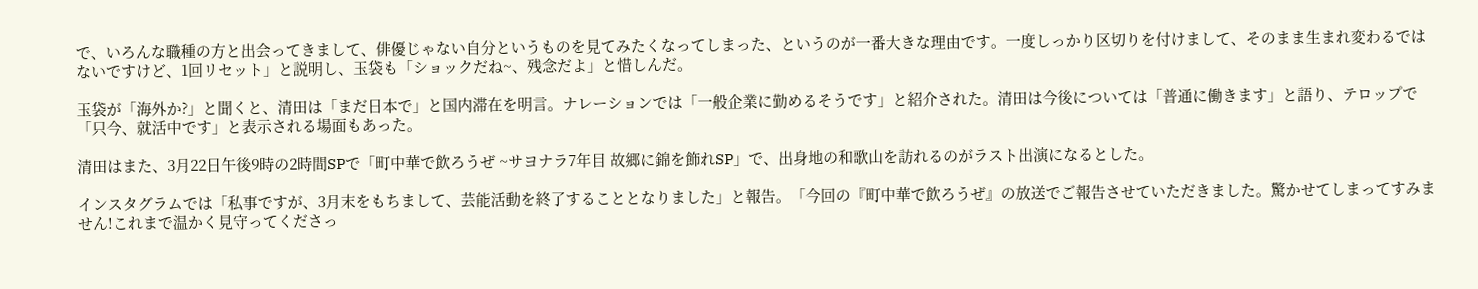で、いろんな職種の方と出会ってきまして、俳優じゃない自分というものを見てみたくなってしまった、というのが一番大きな理由です。一度しっかり区切りを付けまして、そのまま生まれ変わるではないですけど、1回リセット」と説明し、玉袋も「ショックだね~、残念だよ」と惜しんだ。

玉袋が「海外か?」と聞くと、清田は「まだ日本で」と国内滞在を明言。ナレーションでは「一般企業に勤めるそうです」と紹介された。清田は今後については「普通に働きます」と語り、テロップで「只今、就活中です」と表示される場面もあった。

清田はまた、3月22日午後9時の2時間SPで「町中華で飲ろうぜ ~サヨナラ7年目 故郷に錦を飾れSP」で、出身地の和歌山を訪れるのがラスト出演になるとした。

インスタグラムでは「私事ですが、3月末をもちまして、芸能活動を終了することとなりました」と報告。「今回の『町中華で飲ろうぜ』の放送でご報告させていただきました。驚かせてしまってすみません!これまで温かく見守ってくださっ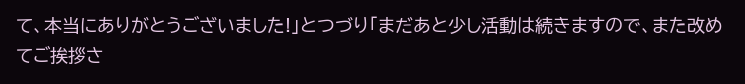て、本当にありがとうございました!」とつづり「まだあと少し活動は続きますので、また改めてご挨拶さ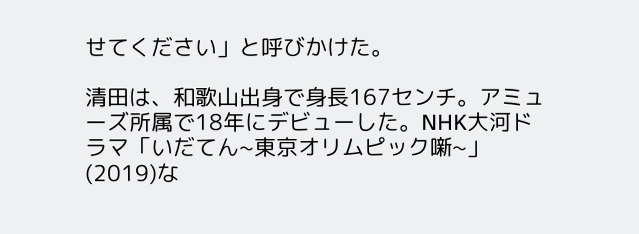せてください」と呼びかけた。

清田は、和歌山出身で身長167センチ。アミューズ所属で18年にデビューした。NHK大河ドラマ「いだてん~東京オリムピック噺~」(2019)な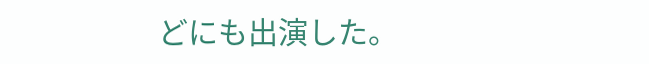どにも出演した。